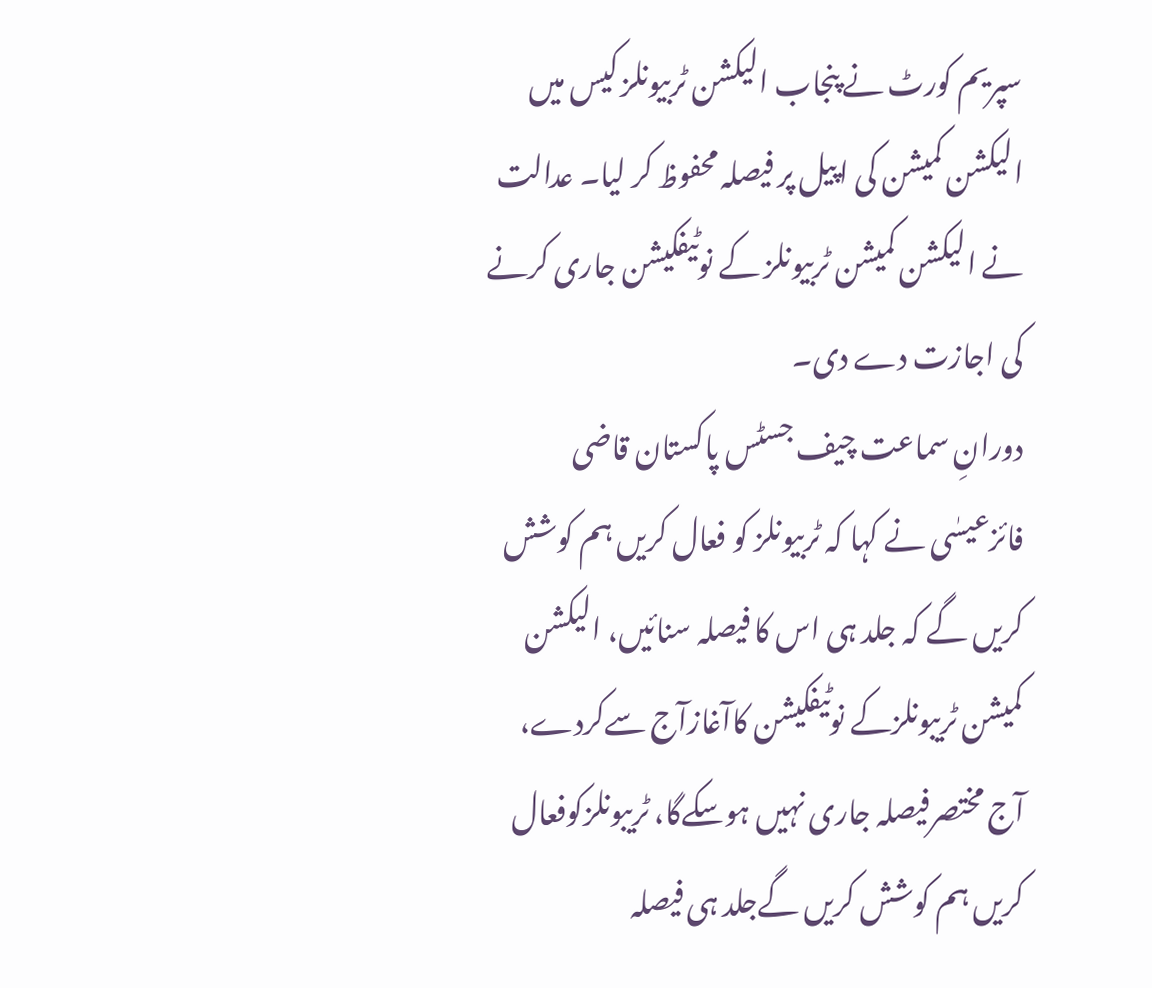سپریم کورٹ نے پنجاب الیکشن ٹربیونلز کیس میں الیکشن کمیشن کی اپیل پر فیصلہ محفوظ کر لیا۔ عدالت نے الیکشن کمیشن ٹربیونلز کے نوٹیفکیشن جاری کرنے کی اجازت دے دی۔
دورانِ سماعت چیف جسٹس پاکستان قاضی فائزعیسٰی نے کہا کہ ٹربیونلز کو فعال کریں ہم کوشش کریں گے کہ جلد ہی اس کا فیصلہ سنائیں، الیکشن کمیشن ٹریبونلزکے نوٹیفکیشن کاآغازآج سےکردے، آج مختصرفیصلہ جاری نہیں ہوسکےگا، ٹریبونلزکوفعال کریں ہم کوشش کریں گےجلد ہی فیصلہ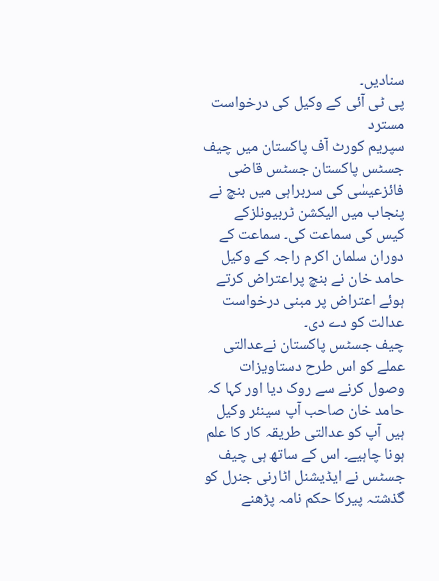سنادیں۔
پی ٹی آئی کے وکیل کی درخواست مسترد
سپریم کورٹ آف پاکستان میں چیف جسٹس پاکستان جسٹس قاضی فائزعیسٰی کی سربراہی میں بنچ نے پنجاب میں الیکشن ٹربیونلزکے کیس کی سماعت کی۔ سماعت کے دوران سلمان اکرم راجہ کے وکیل حامد خان نے بنچ پراعتراض کرتے ہوئے اعتراض پر مبنی درخواست عدالت کو دے دی۔
چیف جسٹس پاکستان نےعدالتی عملے کو اس طرح دستاویزات وصول کرنے سے روک دیا اور کہا کہ حامد خان صاحب آپ سینئر وکیل ہیں آپ کو عدالتی طریقہ کار کا علم ہونا چاہیے۔ اس کے ساتھ ہی چیف جسٹس نے ایڈیشنل اٹارنی جنرل کو گذشتہ پیرکا حکم نامہ پڑھنے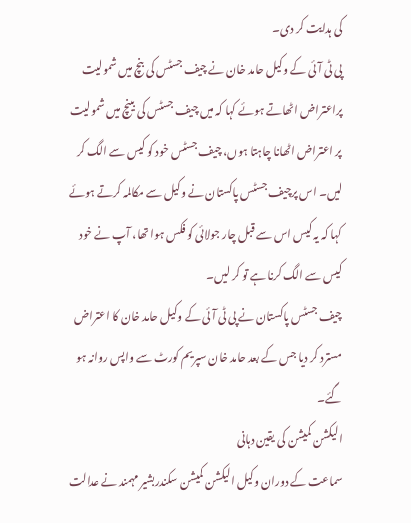کی ہدایت کر دی۔
پی ٹی آئی کے وکیل حامد خان نے چیف جسٹس کی بنچ میں شمولیت پراعتراض اٹھاتے ہوئے کہا کہ میں چیف جسٹس کی بینچ میں شمولیت پر اعتراض اٹھانا چاہتا ہوں، چیف جسٹس خود کو کیس سے الگ کر لیں۔ اس پرچیف جسٹس پاکستان نے وکیل سے مکالمہ کرتے ہوئے کہا کہ یہ کیس اس سے قبل چار جولائی کو فکس ہوا تھا، آپ نے خود کیس سے الگ کرنا ہے تو کر لیں۔
چیف جسٹس پاکستان نے پی ٹی آئی کے وکیل حامد خان کا اعتراض مسترد کر دیا جس کے بعد حامد خان سپریم کورٹ سے واپس روانہ ہو گئے۔
الیکشن کمیشن کی یقین دہانی
سماعت کے دوران وکیل الیکشن کمیشن سکندربشیر مہمند نے عدالت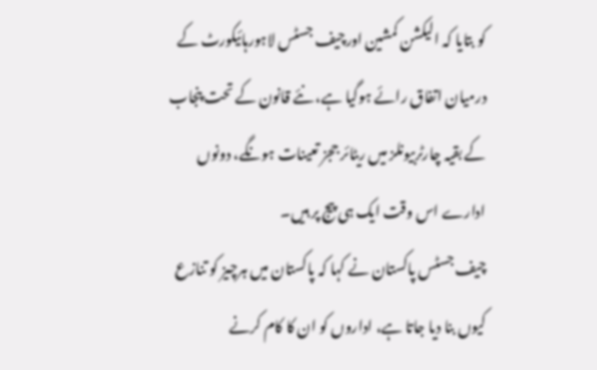کو بتایا کہ الیکشن کمشین اورچیف جسٹس لاہورہائیکورٹ کے درمیان اتفاق رائے ہوگیا ہے، نئے قانون کے تحت پنجاب کے بقیہ چارٹربیونلز میں ریٹائر ججز تعینات ہونگے، دونوں ادارے اس وقت ایک ہی پیج پر ہیں۔
چیف جسٹس پاکستان نے کہا کہ پاکستان میں ہرچیز کو تنازع کیوں بنا دیا جاتا ہے، اداروں کو ان کا کام کرنے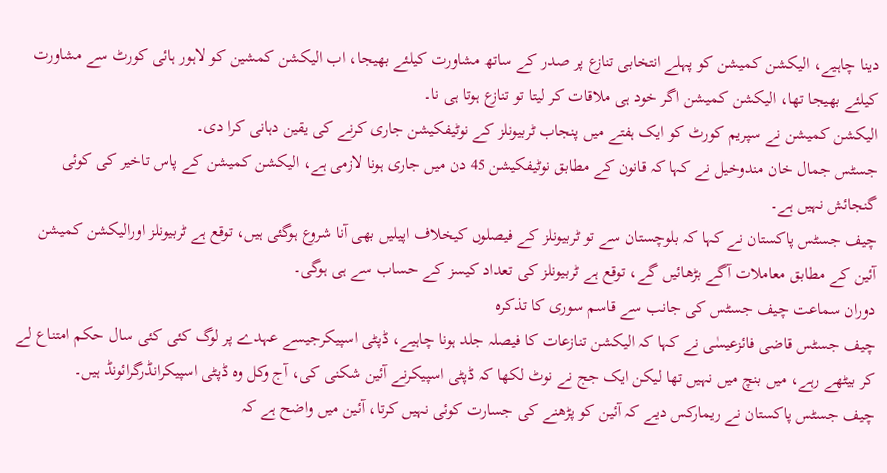دینا چاہیے، الیکشن کمیشن کو پہلے انتخابی تنازع پر صدر کے ساتھ مشاورت کیلئے بھیجا، اب الیکشن کمشین کو لاہور ہائی کورٹ سے مشاورت کیلئے بھیجا تھا، الیکشن کمیشن اگر خود ہی ملاقات کر لیتا تو تنازع ہوتا ہی نا۔
الیکشن کمیشن نے سپریم کورٹ کو ایک ہفتے میں پنجاب ٹربیونلز کے نوٹیفکیشن جاری کرنے کی یقین دہانی کرا دی۔
جسٹس جمال خان مندوخیل نے کہا کہ قانون کے مطابق نوٹیفکیشن 45 دن میں جاری ہونا لازمی ہے، الیکشن کمیشن کے پاس تاخیر کی کوئی گنجائش نہیں ہے۔
چیف جسٹس پاکستان نے کہا کہ بلوچستان سے تو ٹربیونلز کے فیصلوں کیخلاف اپیلیں بھی آنا شروع ہوگئی ہیں، توقع ہے ٹربیونلز اورالیکشن کمیشن آئین کے مطابق معاملات آگے بڑھائیں گے، توقع ہے ٹربیونلز کی تعداد کیسز کے حساب سے ہی ہوگی۔
دوران سماعت چیف جسٹس کی جانب سے قاسم سوری کا تذکرہ
چیف جسٹس قاضی فائزعیسٰی نے کہا کہ الیکشن تنازعات کا فیصلہ جلد ہونا چاہیے، ڈپٹی اسپیکرجیسے عہدے پر لوگ کئی کئی سال حکم امتناع لے کر بیٹھے رہے، میں بنچ میں نہیں تھا لیکن ایک جج نے نوٹ لکھا کہ ڈپٹی اسپیکرنے آئین شکنی کی، آج وکل وہ ڈپٹی اسپیکرانڈرگرائونڈ ہیں۔
چیف جسٹس پاکستان نے ریمارکس دیے کہ آئین کو پڑھنے کی جسارت کوئی نہیں کرتا، آئین میں واضح ہے کہ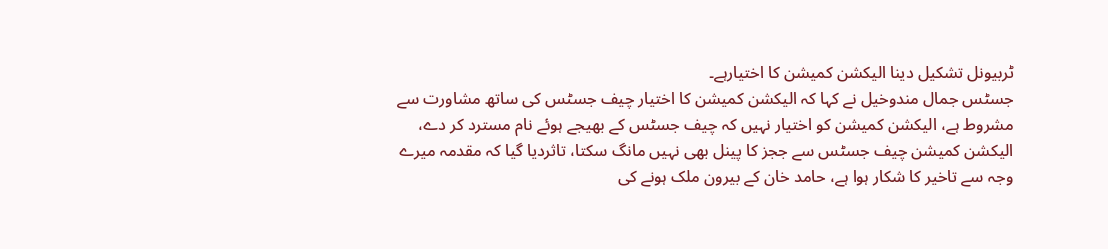ٹربیونل تشکیل دینا الیکشن کمیشن کا اختیارہے۔
جسٹس جمال مندوخیل نے کہا کہ الیکشن کمیشن کا اختیار چیف جسٹس کی ساتھ مشاورت سے مشروط ہے، الیکشن کمیشن کو اختیار نہیں کہ چیف جسٹس کے بھیجے ہوئے نام مسترد کر دے، الیکشن کمیشن چیف جسٹس سے ججز کا پینل بھی نہیں مانگ سکتا، تاثردیا گیا کہ مقدمہ میرے وجہ سے تاخیر کا شکار ہوا ہے، حامد خان کے بیرون ملک ہونے کی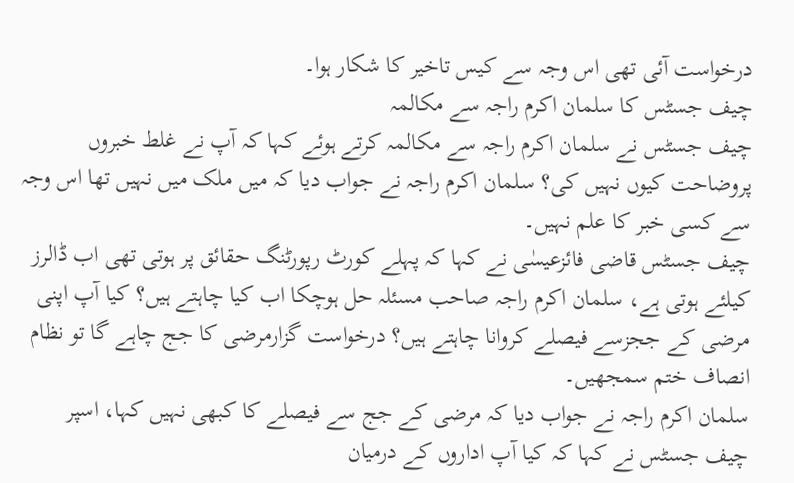درخواست آئی تھی اس وجہ سے کیس تاخیر کا شکار ہوا۔
چیف جسٹس کا سلمان اکرم راجہ سے مکالمہ
چیف جسٹس نے سلمان اکرم راجہ سے مکالمہ کرتے ہوئے کہا کہ آپ نے غلط خبروں پروضاحت کیوں نہیں کی؟ سلمان اکرم راجہ نے جواب دیا کہ میں ملک میں نہیں تھا اس وجہ سے کسی خبر کا علم نہیں۔
چیف جسٹس قاضی فائزعیسٰی نے کہا کہ پہلے کورٹ رپورٹنگ حقائق پر ہوتی تھی اب ڈالرز کیلئے ہوتی ہے، سلمان اکرم راجہ صاحب مسئلہ حل ہوچکا اب کیا چاہتے ہیں؟ کیا آپ اپنی مرضی کے ججزسے فیصلے کروانا چاہتے ہیں؟ درخواست گزارمرضی کا جج چاہے گا تو نظام انصاف ختم سمجھیں۔
سلمان اکرم راجہ نے جواب دیا کہ مرضی کے جج سے فیصلے کا کبھی نہیں کہا، اسپر چیف جسٹس نے کہا کہ کیا آپ اداروں کے درمیان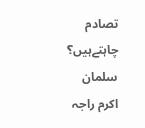تصادم چاہتےہیں؟ سلمان اکرم راجہ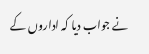نے جواب دیا کہ اداروں کے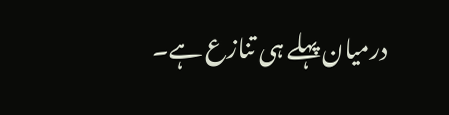درمیان پہلے ہی تنازع ہے۔